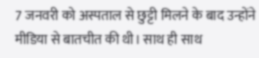7 जनवरी को अस्पताल से छुट्टी मिलने के बाद उन्होंने मीडिया से बातचीत की थी। साथ ही साथ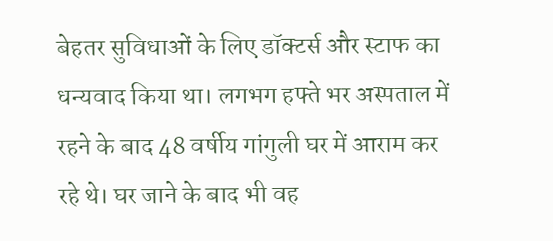बेहतर सुविधाओं के लिए डॉक्टर्स और स्टाफ का धन्यवाद किया था। लगभग हफ्ते भर अस्पताल में रहने के बाद 48 वर्षीय गांगुली घर में आराम कर रहे थे। घर जाने के बाद भी वह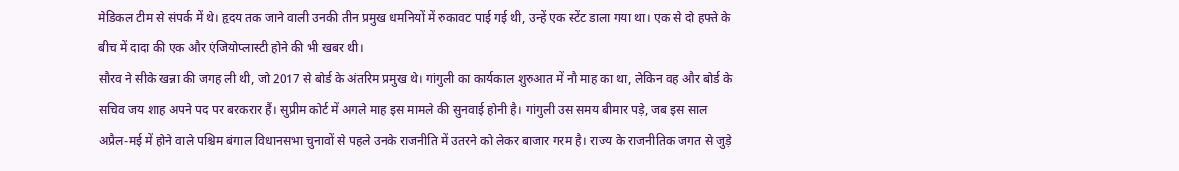मेडिकल टीम से संपर्क में थे। हृदय तक जाने वाली उनकी तीन प्रमुख धमनियों में रुकावट पाई गई थी, उन्हें एक स्टेंट डाला गया था। एक से दो हफ्ते के बीच में दादा की एक और एंजियोप्लास्टी होने की भी खबर थी।
सौरव ने सीके खन्ना की जगह ली थी, जो 2017 से बोर्ड के अंतरिम प्रमुख थे। गांगुली का कार्यकाल शुरुआत में नौ माह का था, लेकिन वह और बोर्ड के सचिव जय शाह अपने पद पर बरकरार हैं। सुप्रीम कोर्ट में अगले माह इस मामले की सुनवाई होनी है। गांगुली उस समय बीमार पड़े, जब इस साल अप्रैल-मई में होने वाले पश्चिम बंगाल विधानसभा चुनावों से पहले उनके राजनीति में उतरने को लेकर बाजार गरम है। राज्य के राजनीतिक जगत से जुड़े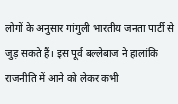लोगों के अनुसार गांगुली भारतीय जनता पार्टी से जुड़ सकते हैं। इस पूर्व बल्लेबाज ने हालांकि राजनीति में आने को लेकर कभी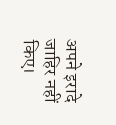अपने इरादे जाहिर नहीं किए।